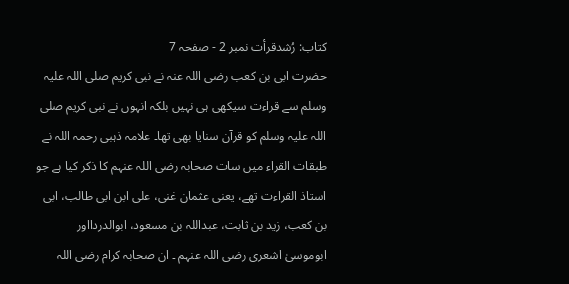کتاب: رُشدقرأت نمبر 2 - صفحہ 7
حضرت ابی بن کعب رضی اللہ عنہ نے نبی کریم صلی اللہ علیہ وسلم سے قراءت سیکھی ہی نہیں بلکہ انہوں نے نبی کریم صلی اللہ علیہ وسلم کو قرآن سنایا بھی تھا۔ علامہ ذہبی رحمہ اللہ نے طبقات القراء میں سات صحابہ رضی اللہ عنہم کا ذکر کیا ہے جو استاذ القراءت تھے، یعنی عثمان غنی، علی ابن ابی طالب، ابی بن کعب، زید بن ثابت، عبداللہ بن مسعود، ابوالدردااور ابوموسیٰ اشعری رضی اللہ عنہم ۔ ان صحابہ کرام رضی اللہ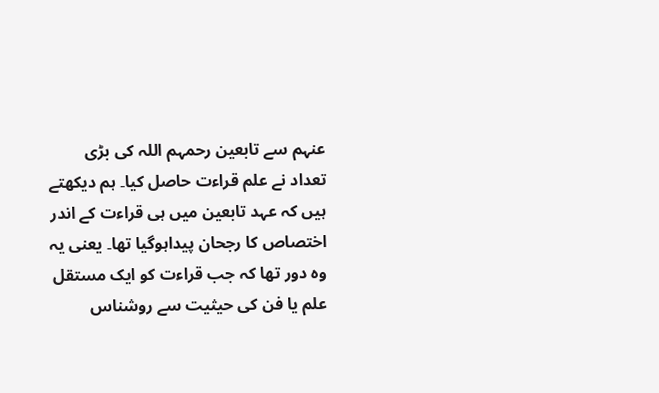عنہم سے تابعین رحمہم اللہ کی بڑی تعداد نے علم قراءت حاصل کیا۔ ہم دیکھتے ہیں کہ عہد تابعین میں ہی قراءت کے اندر اختصاص کا رجحان پیداہوگیا تھا۔ یعنی یہ وہ دور تھا کہ جب قراءت کو ایک مستقل علم یا فن کی حیثیت سے روشناس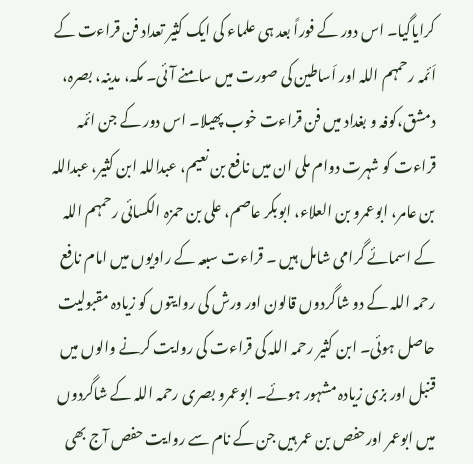کرایاگیا۔ اس دور کے فوراً بعد ہی علماء کی ایک کثیر تعداد فن قراءت کے اَئمہ رحمہم اللہ اور اَساطین کی صورت میں سامنے آئی۔ مکہ، مدینہ، بصرہ، دمشق،کوفہ و بغداد میں فن قراءت خوب پھیلا۔ اس دور کے جن ائمہ قراءت کو شہرت دوام ملی ان میں نافع بن نعیم، عبداللہ ابن کثیر، عبداللہ بن عامر، ابوعمرو بن العلاء، ابوبکر عاصم، علی بن حمزہ الکسائی رحمہم اللہ کے اسمائے گرامی شامل ہیں ۔ قراءت سبعہ کے راویوں میں امام نافع رحمہ اللہ کے دو شاگردوں قالون اور ورش کی روایتوں کو زیادہ مقبولیت حاصل ہوئی۔ ابن کثیر رحمہ اللہ کی قراءت کی روایت کرنے والوں میں قنبل اور بزی زیادہ مشہور ہوئے۔ ابوعمرو بصری رحمہ اللہ کے شاگردوں میں ابوعمر اورحفص بن عمر ہیں جن کے نام سے روایت حفص آج بھی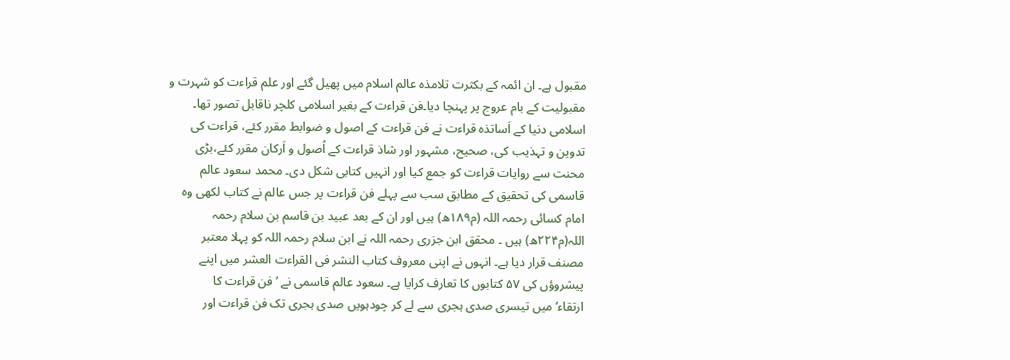مقبول ہے۔ ان ائمہ کے بکثرت تلامذہ عالم اسلام میں پھیل گئے اور علم قراءت کو شہرت و مقبولیت کے بام عروج پر پہنچا دیا۔فن قراءت کے بغیر اسلامی کلچر ناقابل تصور تھا۔ اسلامی دنیا کے اَساتذہ قراءت نے فن قراءت کے اصول و ضوابط مقرر کئے، قراءت کی تدوین و تہذیب کی، صحیح، مشہور اور شاذ قراءت کے اُصول و اَرکان مقرر کئے،بڑی محنت سے روایات قراءت کو جمع کیا اور انہیں کتابی شکل دی۔ محمد سعود عالم قاسمی کی تحقیق کے مطابق سب سے پہلے فن قراءت پر جس عالم نے کتاب لکھی وہ امام کسائی رحمہ اللہ (م۱۸۹ھ) ہیں اور ان کے بعد عبید بن قاسم بن سلام رحمہ اللہ(م۲۲۴ھ) ہیں ۔ محقق ابن جزری رحمہ اللہ نے ابن سلام رحمہ اللہ کو پہلا معتبر مصنف قرار دیا ہے۔ انہوں نے اپنی معروف کتاب النشر فی القراءت العشر میں اپنے پیشروؤں کی ۵۷ کتابوں کا تعارف کرایا ہے۔ سعود عالم قاسمی نے ’فن قراءت کا ارتقاء‘میں تیسری صدی ہجری سے لے کر چودہویں صدی ہجری تک فن قراءت اور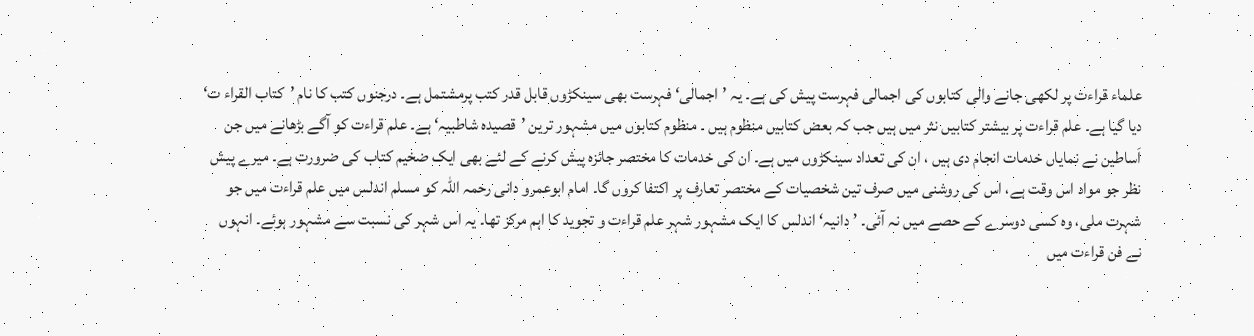علماء قراءت پر لکھی جانے والی کتابوں کی اجمالی فہرست پیش کی ہے۔ یہ ’اجمالی‘ فہرست بھی سینکڑوں قابل قدر کتب پرمشتمل ہے۔ درجنوں کتب کا نام ’کتاب القراء ت‘ دیا گیا ہے۔ علم قراءت پر بیشتر کتابیں نثر میں ہیں جب کہ بعض کتابیں منظوم ہیں ۔ منظوم کتابوں میں مشہور ترین ’قصیدہ شاطبیہ‘ ہے۔ علم قراءت کو آگے بڑھانے میں جن اَساطین نے نمایاں خدمات انجام دی ہیں ، ان کی تعداد سینکڑوں میں ہے۔ ان کی خدمات کا مختصر جائزہ پیش کرنے کے لئے بھی ایک ضخیم کتاب کی ضرورت ہے۔ میرے پیش نظر جو مواد اس وقت ہے، اس کی روشنی میں صرف تین شخصیات کے مختصر تعارف پر اکتفا کروں گا۔ امام ابوعمرو دانی رحمہ اللہ کو مسلم اندلس میں علم قراءت میں جو شہرت ملی، وہ کسی دوسرے کے حصے میں نہ آئی۔ ’دانیہ‘ اندلس کا ایک مشہور شہر علم قراءت و تجوید کا اہم مرکز تھا۔ یہ اس شہر کی نسبت سے مشہور ہوئے۔ انہوں نے فن قراءت میں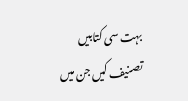بہت سی کتابیں تصنیف کیں جن میں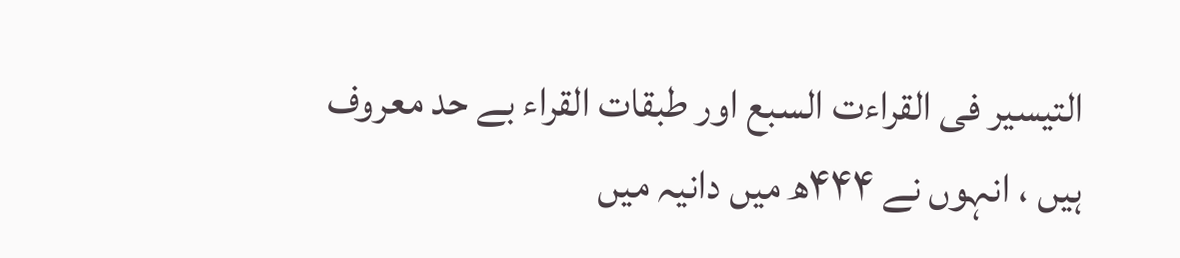التیسیر فی القراءت السبع اور طبقات القراء بے حد معروف ہیں ، انہوں نے ۴۴۴ھ میں دانیہ میں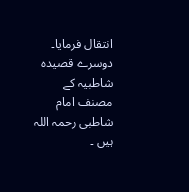انتقال فرمایا۔ دوسرے قصیدہ شاطبیہ کے مصنف امام شاطبی رحمہ اللہ ہیں ۔